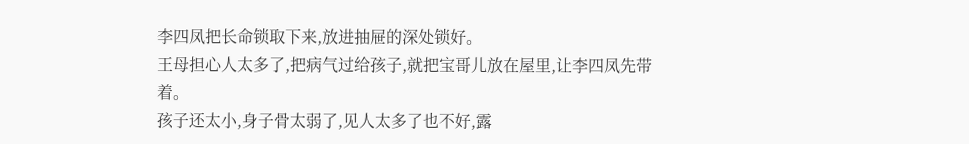李四凤把长命锁取下来,放进抽屉的深处锁好。
王母担心人太多了,把病气过给孩子,就把宝哥儿放在屋里,让李四凤先带着。
孩子还太小,身子骨太弱了,见人太多了也不好,露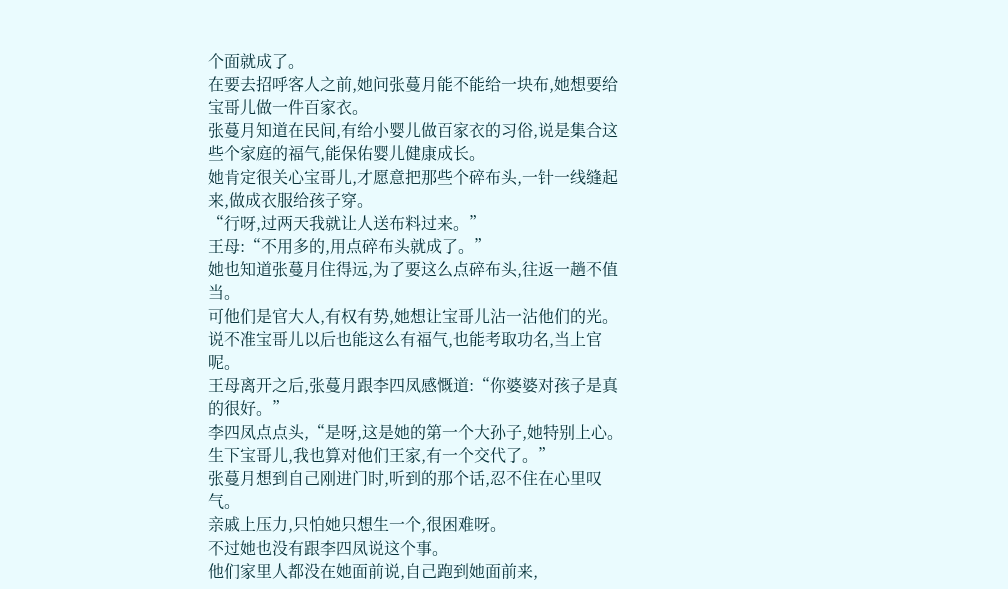个面就成了。
在要去招呼客人之前,她问张蔓月能不能给一块布,她想要给宝哥儿做一件百家衣。
张蔓月知道在民间,有给小婴儿做百家衣的习俗,说是集合这些个家庭的福气,能保佑婴儿健康成长。
她肯定很关心宝哥儿,才愿意把那些个碎布头,一针一线缝起来,做成衣服给孩子穿。
“行呀,过两天我就让人送布料过来。”
王母:“不用多的,用点碎布头就成了。”
她也知道张蔓月住得远,为了要这么点碎布头,往返一趟不值当。
可他们是官大人,有权有势,她想让宝哥儿沾一沾他们的光。
说不准宝哥儿以后也能这么有福气,也能考取功名,当上官呢。
王母离开之后,张蔓月跟李四凤感慨道:“你婆婆对孩子是真的很好。”
李四凤点点头,“是呀,这是她的第一个大孙子,她特别上心。
生下宝哥儿,我也算对他们王家,有一个交代了。”
张蔓月想到自己刚进门时,听到的那个话,忍不住在心里叹气。
亲戚上压力,只怕她只想生一个,很困难呀。
不过她也没有跟李四凤说这个事。
他们家里人都没在她面前说,自己跑到她面前来,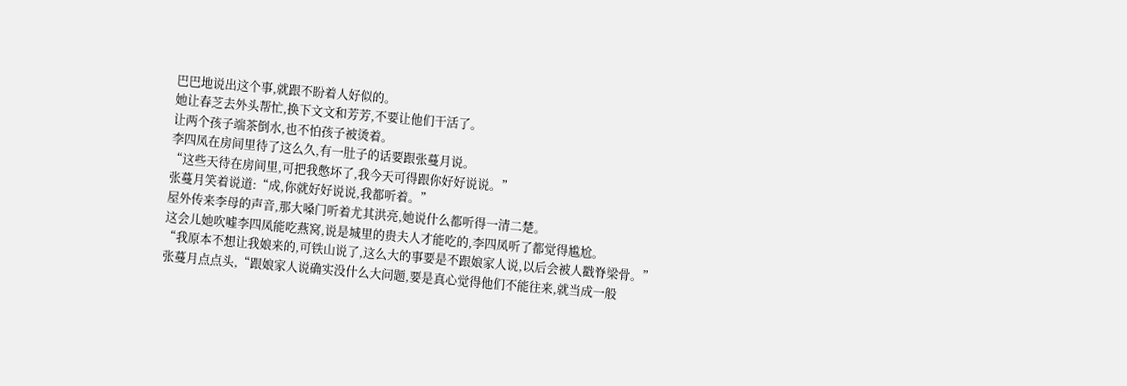巴巴地说出这个事,就跟不盼着人好似的。
她让春芝去外头帮忙,换下文文和芳芳,不要让他们干活了。
让两个孩子端茶倒水,也不怕孩子被烫着。
李四凤在房间里待了这么久,有一肚子的话要跟张蔓月说。
“这些天待在房间里,可把我憋坏了,我今天可得跟你好好说说。”
张蔓月笑着说道:“成,你就好好说说,我都听着。”
屋外传来李母的声音,那大嗓门听着尤其洪亮,她说什么都听得一清二楚。
这会儿她吹嘘李四凤能吃燕窝,说是城里的贵夫人才能吃的,李四凤听了都觉得尴尬。
“我原本不想让我娘来的,可铁山说了,这么大的事要是不跟娘家人说,以后会被人戳脊梁骨。”
张蔓月点点头,“跟娘家人说确实没什么大问题,要是真心觉得他们不能往来,就当成一般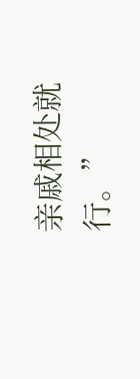亲戚相处就行。”